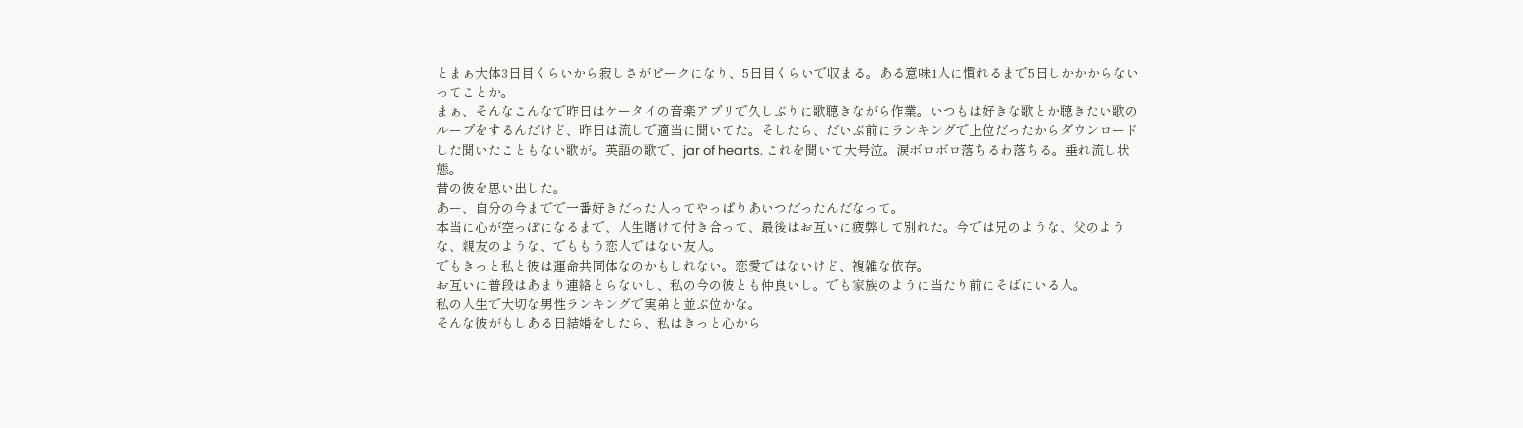とまぁ大体3日目くらいから寂しさがピークになり、5日目くらいで収まる。ある意味1人に慣れるまで5日しかかからないってことか。
まぁ、そんなこんなで昨日はケータイの音楽アプリで久しぶりに歌聴きながら作業。いつもは好きな歌とか聴きたい歌のループをするんだけど、昨日は流しで適当に聞いてた。そしたら、だいぶ前にランキングで上位だったからダウンロードした聞いたこともない歌が。英語の歌で、jar of hearts. これを聞いて大号泣。涙ボロボロ落ちるわ落ちる。垂れ流し状態。
昔の彼を思い出した。
あー、自分の今までで一番好きだった人ってやっぱりあいつだったんだなって。
本当に心が空っぽになるまで、人生賭けて付き合って、最後はお互いに疲弊して別れた。今では兄のような、父のような、親友のような、でももう恋人ではない友人。
でもきっと私と彼は運命共同体なのかもしれない。恋愛ではないけど、複雑な依存。
お互いに普段はあまり連絡とらないし、私の今の彼とも仲良いし。でも家族のように当たり前にそばにいる人。
私の人生で大切な男性ランキングで実弟と並ぶ位かな。
そんな彼がもしある日結婚をしたら、私はきっと心から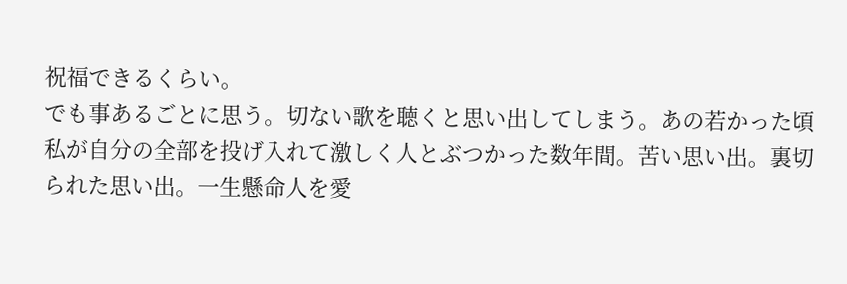祝福できるくらい。
でも事あるごとに思う。切ない歌を聴くと思い出してしまう。あの若かった頃私が自分の全部を投げ入れて激しく人とぶつかった数年間。苦い思い出。裏切られた思い出。一生懸命人を愛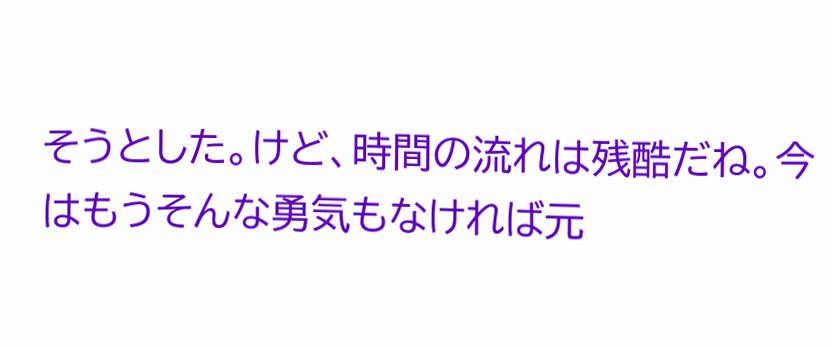そうとした。けど、時間の流れは残酷だね。今はもうそんな勇気もなければ元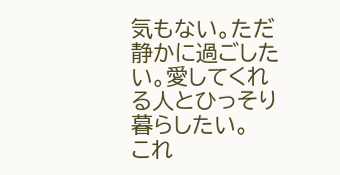気もない。ただ静かに過ごしたい。愛してくれる人とひっそり暮らしたい。
これ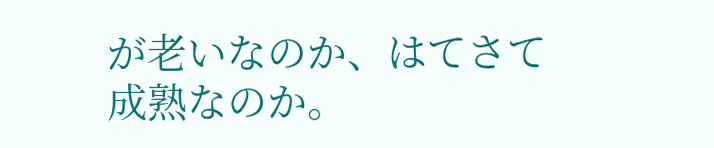が老いなのか、はてさて成熟なのか。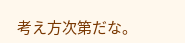考え方次第だな。